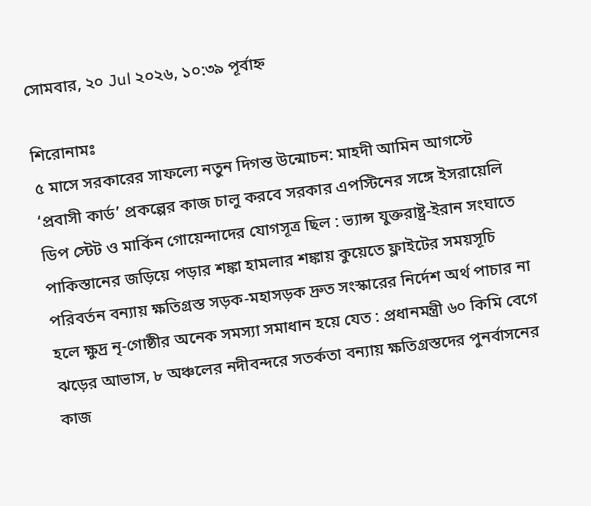সোমবার, ২০ Jul ২০২৬, ১০:৩৯ পূর্বাহ্ন

শিরোনামঃ
৫ মাসে সরকারের সাফল্যে নতুন দিগন্ত উন্মোচন: মাহদী আমিন আগস্টে ‘প্রবাসী কার্ড’ প্রকল্পের কাজ চালু করবে সরকার এপস্টিনের সঙ্গে ইসরায়েলি ডিপ স্টেট ও মার্কিন গোয়েন্দাদের যোগসূত্র ছিল : ভ্যান্স যুক্তরাষ্ট্র-ইরান সংঘাতে পাকিস্তানের জড়িয়ে পড়ার শঙ্কা হামলার শঙ্কায় কুয়েতে ফ্লাইটের সময়সূচি পরিবর্তন বন্যায় ক্ষতিগ্রস্ত সড়ক-মহাসড়ক দ্রুত সংস্কারের নির্দেশ অর্থ পাচার না হলে ক্ষুদ্র নৃ-গোষ্ঠীর অনেক সমস্যা সমাধান হয়ে যেত : প্রধানমন্ত্রী ৬০ কিমি বেগে ঝড়ের আভাস, ৮ অঞ্চলের নদীবন্দরে সতর্কতা বন্যায় ক্ষতিগ্রস্তদের পুনর্বাসনের কাজ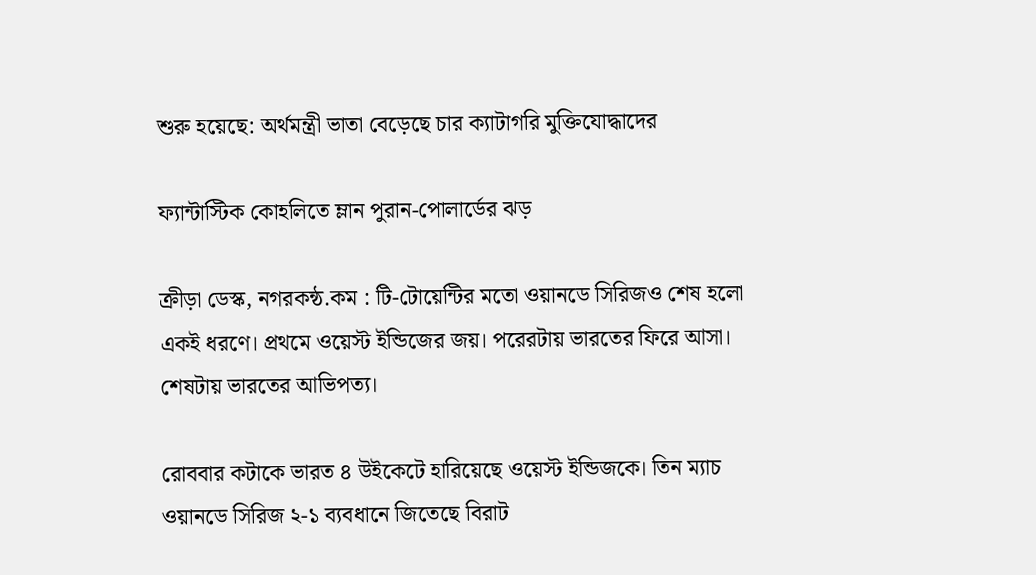শুরু হয়েছে: অর্থমন্ত্রী ভাতা বেড়েছে চার ক্যাটাগরি মুক্তিযোদ্ধাদের

ফ্যান্টাস্টিক কোহলিতে ম্লান পুরান-পোলার্ডের ঝড়

ক্রীড়া ডেস্ক, নগরকন্ঠ.কম : টি-টোয়েন্টির মতো ওয়ানডে সিরিজও শেষ হলো একই ধরণে। প্রথমে ওয়েস্ট ইন্ডিজের জয়। পরেরটায় ভারতের ফিরে আসা। শেষটায় ভারতের আভিপত্য।

রোববার কটাকে ভারত ৪ উইকেটে হারিয়েছে ওয়েস্ট ইন্ডিজকে। তিন ম্যাচ ওয়ানডে সিরিজ ২-১ ব্যবধানে জিতেছে বিরাট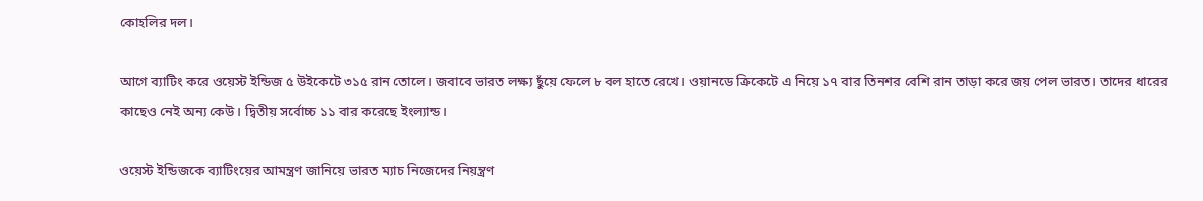কোহলির দল।

আগে ব্যাটিং করে ওয়েস্ট ইন্ডিজ ৫ উইকেটে ৩১৫ রান তোলে। জবাবে ভারত লক্ষ্য ছুঁয়ে ফেলে ৮ বল হাতে রেখে। ওয়ানডে ক্রিকেটে এ নিয়ে ১৭ বার তিনশর বেশি রান তাড়া করে জয় পেল ভারত। তাদের ধারের কাছেও নেই অন্য কেউ। দ্বিতীয় সর্বোচ্চ ১১ বার করেছে ইংল্যান্ড।

ওয়েস্ট ইন্ডিজকে ব্যাটিংয়ের আমন্ত্রণ জানিয়ে ভারত ম্যাচ নিজেদের নিয়ন্ত্রণ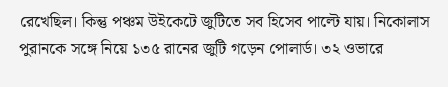রেখেছিল। কিন্তু পঞ্চম উইকেটে জুটিতে সব হিসেব পাল্টে যায়। নিকোলাস পুরানকে সঙ্গে নিয়ে ১৩৫ রানের জুটি গড়েন পোলার্ড। ৩২ ওভারে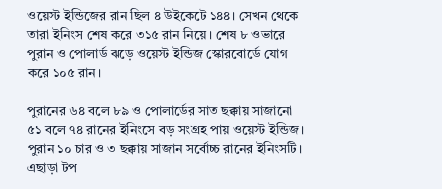ওয়েস্ট ইন্ডিজের রান ছিল ৪ উইকেটে ১৪৪। সেখন থেকে তারা ইনিংস শেষ করে ৩১৫ রান নিয়ে। শেষ ৮ ওভারে পুরান ও পোলার্ড ঝড়ে ওয়েস্ট ইন্ডিজ স্কোরবোর্ডে যোগ করে ১০৫ রান।

পুরানের ৬৪ বলে ৮৯ ও পোলার্ডের সাত ছক্কায় সাজানো ৫১ বলে ৭৪ রানের ইনিংসে বড় সংগ্রহ পায় ওয়েস্ট ইন্ডিজ। পুরান ১০ চার ও ৩ ছক্কায় সাজান সর্বোচ্চ রানের ইনিংসটি। এছাড়া টপ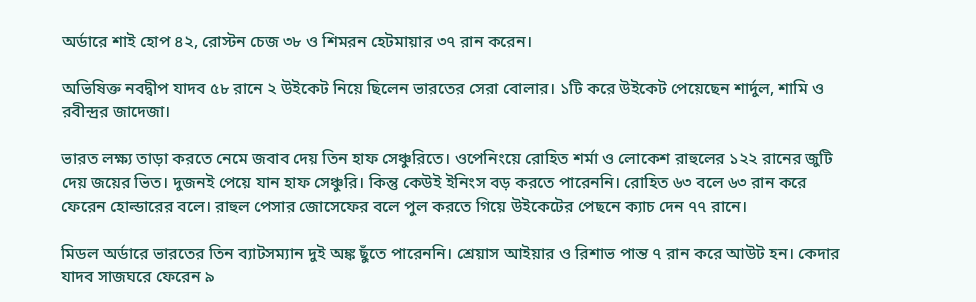অর্ডারে শাই হোপ ৪২, রোস্টন চেজ ৩৮ ও শিমরন হেটমায়ার ৩৭ রান করেন।

অভিষিক্ত নবদ্বীপ যাদব ৫৮ রানে ২ উইকেট নিয়ে ছিলেন ভারতের সেরা বোলার। ১টি করে উইকেট পেয়েছেন শার্দুল, শামি ও রবীন্দ্রর জাদেজা।

ভারত লক্ষ্য তাড়া করতে নেমে জবাব দেয় তিন হাফ সেঞ্চুরিতে। ওপেনিংয়ে রোহিত শর্মা ও লোকেশ রাহুলের ১২২ রানের জুটি দেয় জয়ের ভিত। দুজনই পেয়ে যান হাফ সেঞ্চুরি। কিন্তু কেউই ইনিংস বড় করতে পারেননি। রোহিত ৬৩ বলে ৬৩ রান করে ফেরেন হোল্ডারের বলে। রাহুল পেসার জোসেফের বলে পুল করতে গিয়ে উইকেটের পেছনে ক্যাচ দেন ৭৭ রানে।

মিডল অর্ডারে ভারতের তিন ব্যাটসম্যান দুই অঙ্ক ছুঁতে পারেননি। শ্রেয়াস আইয়ার ও রিশাভ পান্ত ৭ রান করে আউট হন। কেদার যাদব সাজঘরে ফেরেন ৯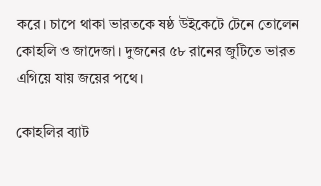করে। চাপে থাকা ভারতকে ষষ্ঠ উইকেটে টেনে তোলেন কোহলি ও জাদেজা। দুজনের ৫৮ রানের জুটিতে ভারত এগিয়ে যায় জয়ের পথে।

কোহলির ব্যাট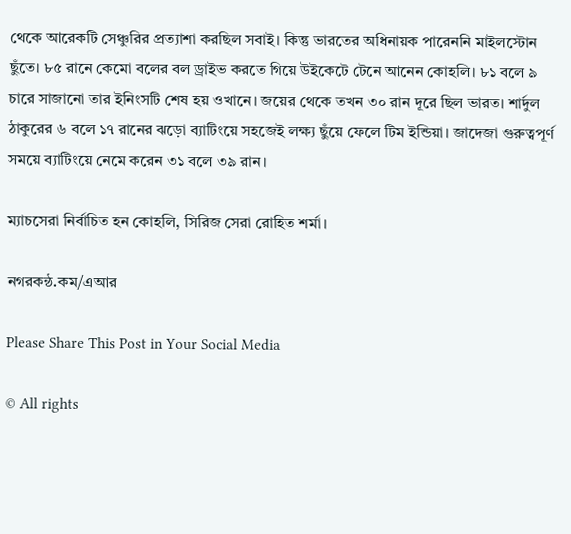থেকে আরেকটি সেঞ্চুরির প্রত্যাশা করছিল সবাই। কিন্তু ভারতের অধিনায়ক পারেননি মাইলস্টোন ছুঁতে। ৮৫ রানে কেমো বলের বল ড্রাইভ করতে গিয়ে উইকেটে টেনে আনেন কোহলি। ৮১ বলে ৯ চারে সাজানো তার ইনিংসটি শেষ হয় ওখানে। জয়ের থেকে তখন ৩০ রান দূরে ছিল ভারত। শার্দুল ঠাকুরের ৬ বলে ১৭ রানের ঝড়ো ব্যাটিংয়ে সহজেই লক্ষ্য ছুঁয়ে ফেলে টিম ইন্ডিয়া। জাদেজা গুরুত্বপূর্ণ সময়ে ব্যাটিংয়ে নেমে করেন ৩১ বলে ৩৯ রান।

ম্যাচসেরা নির্বাচিত হন কোহলি, সিরিজ সেরা রোহিত শর্মা।

নগরকন্ঠ.কম/এআর

Please Share This Post in Your Social Media

© All rights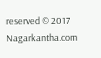reserved © 2017 Nagarkantha.com